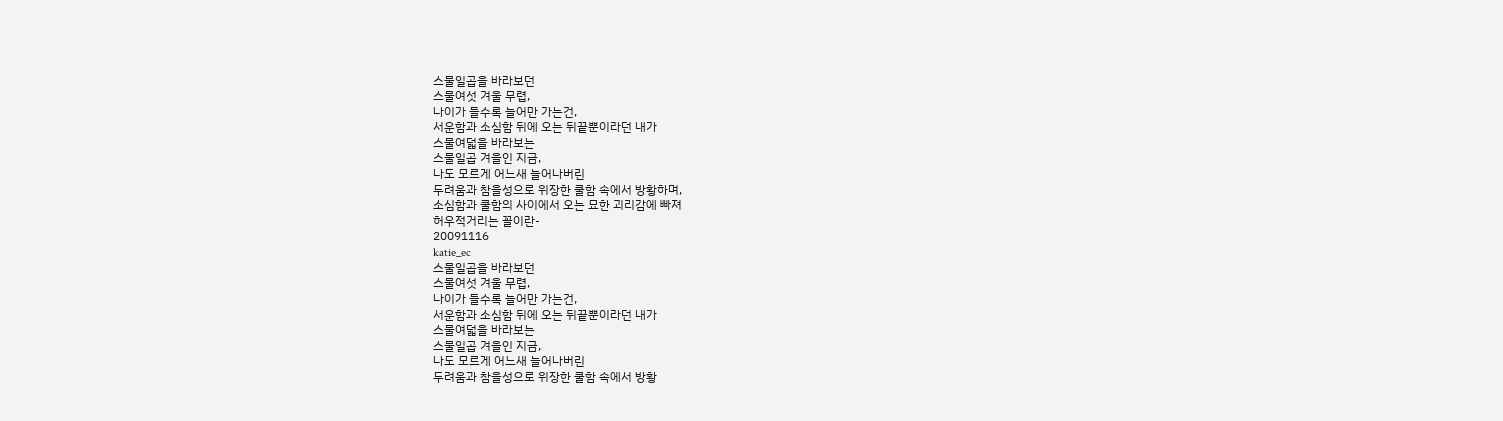스물일곱을 바라보던
스물여섯 겨울 무렵,
나이가 들수록 늘어만 가는건,
서운함과 소심함 뒤에 오는 뒤끝뿐이라던 내가
스물여덟을 바라보는
스물일곱 겨을인 지금,
나도 모르게 어느새 늘어나버린
두려움과 참을성으로 위장한 쿨함 속에서 방황하며,
소심함과 쿨함의 사이에서 오는 묘한 괴리감에 빠져
허우적거리는 꼴이란-
20091116
katie_ec
스물일곱을 바라보던
스물여섯 겨울 무렵,
나이가 들수록 늘어만 가는건,
서운함과 소심함 뒤에 오는 뒤끝뿐이라던 내가
스물여덟을 바라보는
스물일곱 겨을인 지금,
나도 모르게 어느새 늘어나버린
두려움과 참을성으로 위장한 쿨함 속에서 방황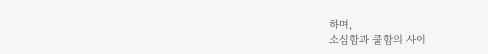하며,
소심함과 쿨함의 사이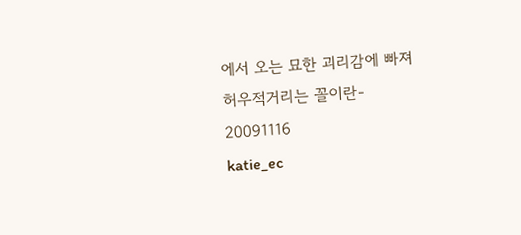에서 오는 묘한 괴리감에 빠져
허우적거리는 꼴이란-
20091116
katie_ec